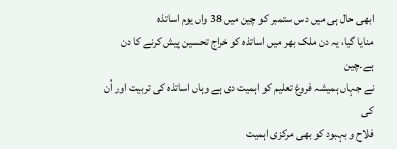ابھی حال ہی میں دس ستمبر کو چین میں 38 واں یوم اساتذہ
منایا گیا، یہ دن ملک بھر میں اساتذہ کو خراج تحسین پیش کرنے کا دن ہے۔چین
نے جہاں ہمیشہ فروغ تعلیم کو اہمیت دی ہے وہاں اساتذہ کی تربیت اور اُن کی
فلاح و بہبود کو بھی مرکزی اہمیت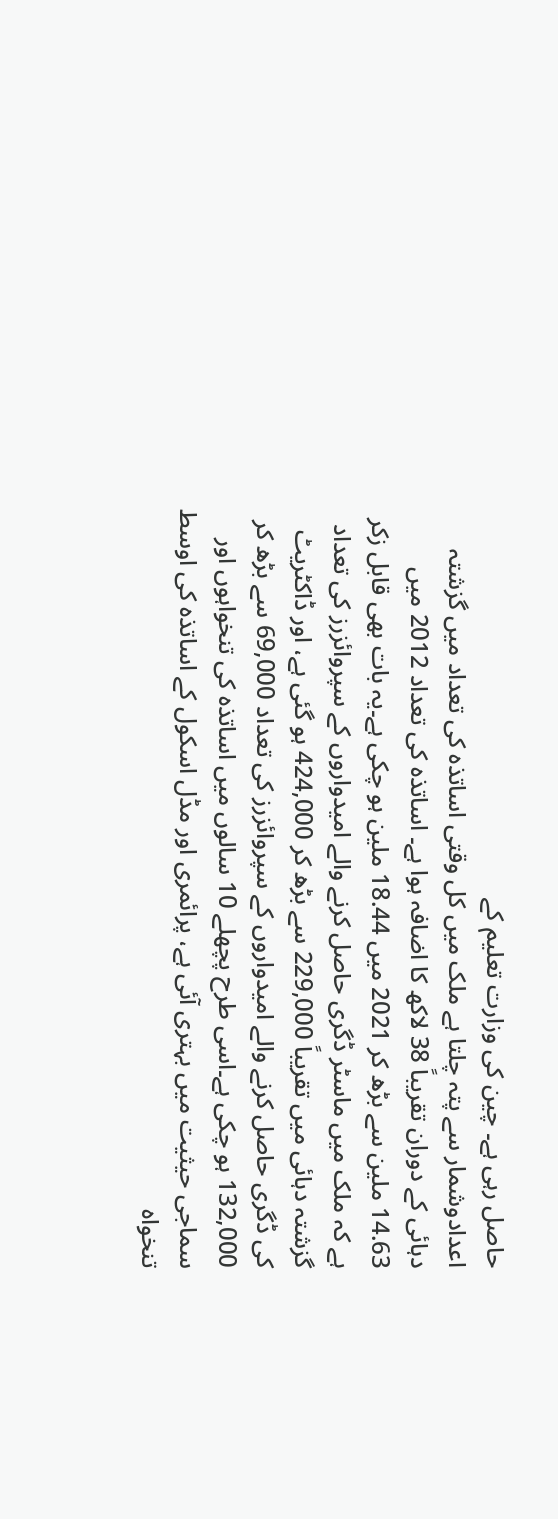حاصل رہی ہے۔ چین کی وزارت تعلیم کے
اعدادوشمار سے پتہ چلتا ہے ملک میں کل وقتی اساتذہ کی تعداد میں گزشتہ
دہائی کے دوران تقریباً 38 لاکھ کا اضافہ ہوا ہے۔ اساتذہ کی تعداد 2012 میں
14.63 ملین سے بڑھ کر 2021 میں 18.44 ملین ہو چکی ہے۔یہ بات بھی قابل زکر
ہے کہ ملک میں ماسٹر ڈگری حاصل کرنے والے امیدواروں کے سپروائزرز کی تعداد
گزشتہ دہائی میں تقریباً 229,000 سے بڑھ کر 424,000 ہو گئی ہے، اور ڈاکٹریٹ
کی ڈگری حاصل کرنے والے امیدواروں کے سپروائزرز کی تعداد 69,000 سے بڑھ کر
132,000 ہو چکی ہے۔اسی طرح پچھلے 10 سالوں میں اساتذہ کی تنخواہوں اور
سماجی حیثیت میں بہتری آئی ہے، پرائمری اور مڈل اسکول کے اساتذہ کی اوسط
تنخواہ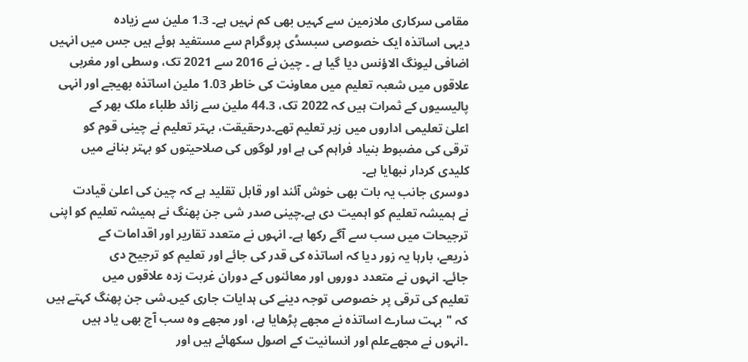مقامی سرکاری ملازمین سے کہیں بھی کم نہیں ہے۔ 1.3 ملین سے زیادہ
دیہی اساتذہ ایک خصوصی سبسڈی پروگرام سے مستفید ہوئے ہیں جس میں انہیں
اضافی لیونگ الاؤنس دیا گیا ہے ۔ چین نے 2016 سے 2021 تک، وسطی اور مغربی
علاقوں میں شعبہ تعلیم میں معاونت کی خاطر 1.03 ملین اساتذہ بھیجے اور انہی
پالیسیوں کے ثمرات ہیں کہ 2022 تک، 44.3 ملین سے زائد طلباء ملک بھر کے
اعلیٰ تعلیمی اداروں میں زیر تعلیم تھے۔درحقیقت، بہتر تعلیم نے چینی قوم کو
ترقی کی مضبوط بنیاد فراہم کی ہے اور لوگوں کی صلاحیتوں کو بہتر بنانے میں
کلیدی کردار نبھایا ہے۔
دوسری جانب یہ بات بھی خوش آئند اور قابل تقلید ہے کہ چین کی اعلیٰ قیادت
نے ہمیشہ تعلیم کو اہمیت دی ہے۔چینی صدر شی جن پھنگ نے ہمیشہ تعلیم کو اپنی
ترجیحات میں سب سے آگے رکھا ہے۔ انہوں نے متعدد تقاریر اور اقدامات کے
ذریعے، بارہا یہ زور دیا کہ اساتذہ کی قدر کی جائے اور تعلیم کو ترجیح دی
جائے۔ انہوں نے متعدد دوروں اور معائنوں کے دوران غربت زدہ علاقوں میں
تعلیم کی ترقی پر خصوصی توجہ دینے کی ہدایات جاری کیں۔شی جن پھنگ کہتے ہیں
کہ "بہت سارے اساتذہ نے مجھے پڑھایا ہے، اور مجھے وہ سب آج بھی یاد ہیں
۔انہوں نے مجھےعلم اور انسانیت کے اصول سکھائے ہیں اور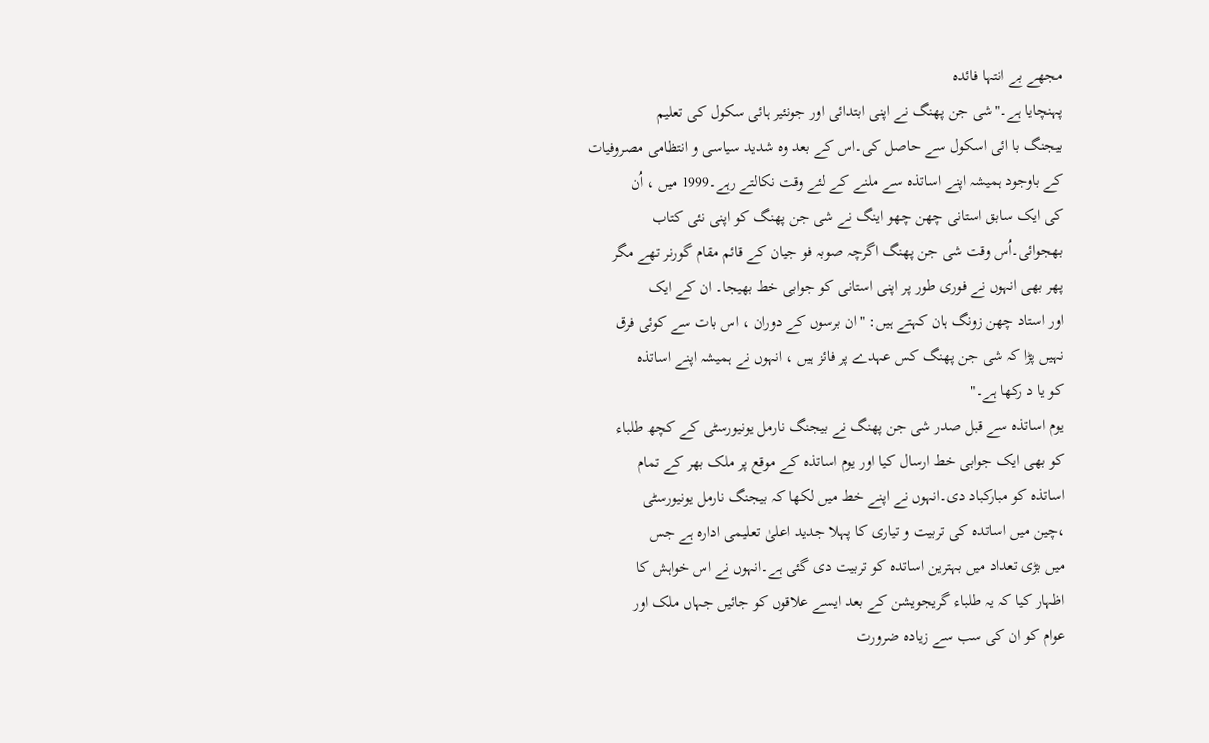مجھے بے انتہا فائدہ
پہنچایا ہے۔"شی جن پھنگ نے اپنی ابتدائی اور جونئیر ہائی سکول کی تعلیم
بیجنگ با ائی اسکول سے حاصل کی۔اس کے بعد وہ شدید سیاسی و انتظامی مصروفیات
کے باوجود ہمیشہ اپنے اساتذہ سے ملنے کے لئے وقت نکالتے رہے۔1999 میں ، اُن
کی ایک سابق استانی چھن چھو اینگ نے شی جن پھنگ کو اپنی نئی کتاب
بھجوائی۔اُس وقت شی جن پھنگ اگرچہ صوبہ فو جیان کے قائم مقام گورنر تھے مگر
پھر بھی انہوں نے فوری طور پر اپنی استانی کو جوابی خط بھیجا۔ ان کے ایک
اور استاد چھن زونگ ہان کہتے ہیں: "ان برسوں کے دوران ، اس بات سے کوئی فرق
نہیں پڑا کہ شی جن پھنگ کس عہدے پر فائز ہیں ، انہوں نے ہمیشہ اپنے اساتذہ
کو یا د رکھا ہے۔"
یوم اساتذہ سے قبل صدر شی جن پھنگ نے بیجنگ نارمل یونیورسٹی کے کچھ طلباء
کو بھی ایک جوابی خط ارسال کیا اور یوم اساتذہ کے موقع پر ملک بھر کے تمام
اساتذہ کو مبارکباد دی۔انہوں نے اپنے خط میں لکھا کہ بیجنگ نارمل یونیورسٹی
،چین میں اساتدہ کی تربیت و تیاری کا پہلا جدید اعلیٰ تعلیمی ادارہ ہے جس
میں بڑی تعداد میں بہترین اساتدہ کو تربیت دی گئی ہے۔انہوں نے اس خواہش کا
اظہار کیا کہ یہ طلباء گریجویشن کے بعد ایسے علاقوں کو جائیں جہاں ملک اور
عوام کو ان کی سب سے زیادہ ضرورت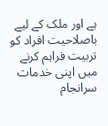ہے اور ملک کے لیے باصلاحیت افراد کو
تربیت فراہم کرنے میں اپنی خدمات سرانجام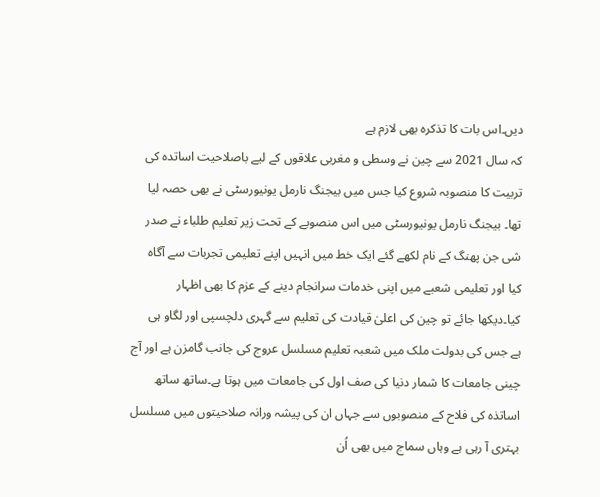دیں۔اس بات کا تذکرہ بھی لازم ہے
کہ سال 2021 سے چین نے وسطی و مغربی علاقوں کے لیے باصلاحیت اساتدہ کی
تربیت کا منصوبہ شروع کیا جس میں بیجنگ نارمل یونیورسٹی نے بھی حصہ لیا
تھا۔ بیجنگ نارمل یونیورسٹی میں اس منصوبے کے تحت زیر تعلیم طلباء نے صدر
شی جن پھنگ کے نام لکھے گئے ایک خط میں انہیں اپنے تعلیمی تجربات سے آگاہ
کیا اور تعلیمی شعبے میں اپنی خدمات سرانجام دینے کے عزم کا بھی اظہار
کیا۔دیکھا جائے تو چین کی اعلیٰ قیادت کی تعلیم سے گہری دلچسپی اور لگاو ہی
ہے جس کی بدولت ملک میں شعبہ تعلیم مسلسل عروج کی جانب گامزن ہے اور آج
چینی جامعات کا شمار دنیا کی صف اول کی جامعات میں ہوتا ہے۔ساتھ ساتھ
اساتذہ کی فلاح کے منصوبوں سے جہاں ان کی پیشہ ورانہ صلاحیتوں میں مسلسل
بہتری آ رہی ہے وہاں سماج میں بھی اُن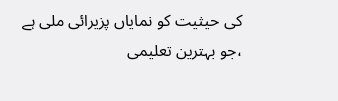کی حیثیت کو نمایاں پزیرائی ملی ہے
،جو بہترین تعلیمی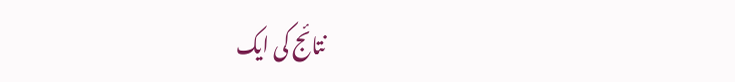نتائج کی ایک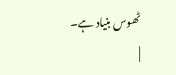ٹھوس بنیاد ہے۔
|